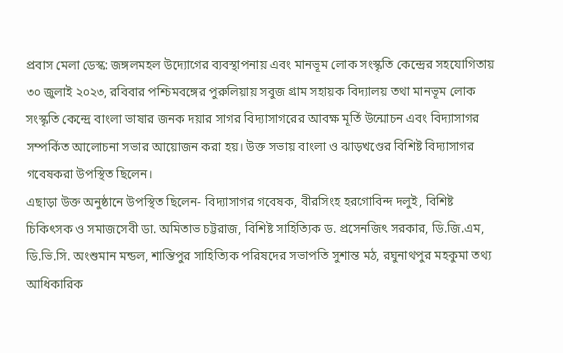প্রবাস মেলা ডেস্ক: জঙ্গলমহল উদ্যোগের ব্যবস্থাপনায় এবং মানভূম লোক সংস্কৃতি কেন্দ্রের সহযোগিতায় ৩০ জুলাই ২০২৩, রবিবার পশ্চিমবঙ্গের পুরুলিয়ায় সবুজ গ্রাম সহায়ক বিদ্যালয় তথা মানভূম লোক সংস্কৃতি কেন্দ্রে বাংলা ভাষার জনক দয়ার সাগর বিদ্যাসাগরের আবক্ষ মূর্তি উন্মোচন এবং বিদ্যাসাগর সম্পর্কিত আলোচনা সভার আয়োজন করা হয়। উক্ত সভায় বাংলা ও ঝাড়খণ্ডের বিশিষ্ট বিদ্যাসাগর গবেষকরা উপস্থিত ছিলেন।
এছাড়া উক্ত অনুষ্ঠানে উপস্থিত ছিলেন- বিদ্যাসাগর গবেষক, বীরসিংহ হরগোবিন্দ দলুই, বিশিষ্ট চিকিৎসক ও সমাজসেবী ডা. অমিতাভ চট্টরাজ, বিশিষ্ট সাহিত্যিক ড. প্রসেনজিৎ সরকার, ডি.জি.এম, ডি.ভি.সি. অংশুমান মন্ডল, শান্তিপুর সাহিত্যিক পরিষদের সভাপতি সুশান্ত মঠ, রঘুনাথপুর মহকুমা তথ্য আধিকারিক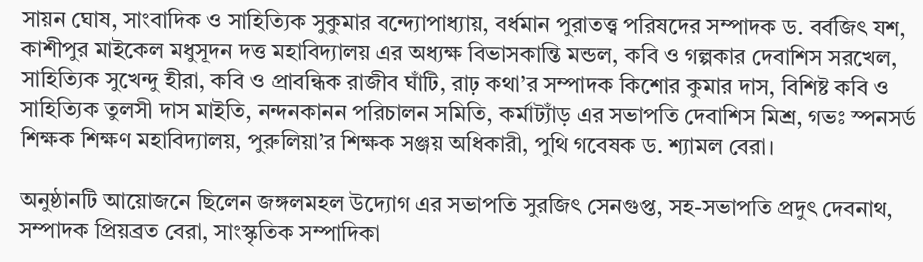সায়ন ঘোষ, সাংবাদিক ও সাহিত্যিক সুকুমার বন্দ্যোপাধ্যায়, বর্ধমান পুরাতত্ত্ব পরিষদের সম্পাদক ড. বর্বজিৎ যশ, কাশীপুর মাইকেল মধুসূদন দত্ত মহাবিদ্যালয় এর অধ্যক্ষ বিভাসকান্তি মন্ডল, কবি ও গল্পকার দেবাশিস সরখেল, সাহিত্যিক সুখেন্দু হীরা, কবি ও প্রাবন্ধিক রাজীব ঘাঁটি, রাঢ় কথা’র সম্পাদক কিশোর কুমার দাস, বিশিষ্ট কবি ও সাহিত্যিক তুলসী দাস মাইতি, নন্দনকানন পরিচালন সমিতি, কর্মাট্যাঁড় এর সভাপতি দেবাশিস মিশ্র, গভঃ স্পনসর্ড শিক্ষক শিক্ষণ মহাবিদ্যালয়, পুরুলিয়া’র শিক্ষক সঞ্জয় অধিকারী, পুথি গবেষক ড. শ্যামল বেরা।

অনুষ্ঠানটি আয়োজনে ছিলেন জঙ্গলমহল উদ্যোগ এর সভাপতি সুরজিৎ সেনগুপ্ত, সহ-সভাপতি প্রদুৎ দেবনাথ, সম্পাদক প্রিয়ব্রত বেরা, সাংস্কৃতিক সম্পাদিকা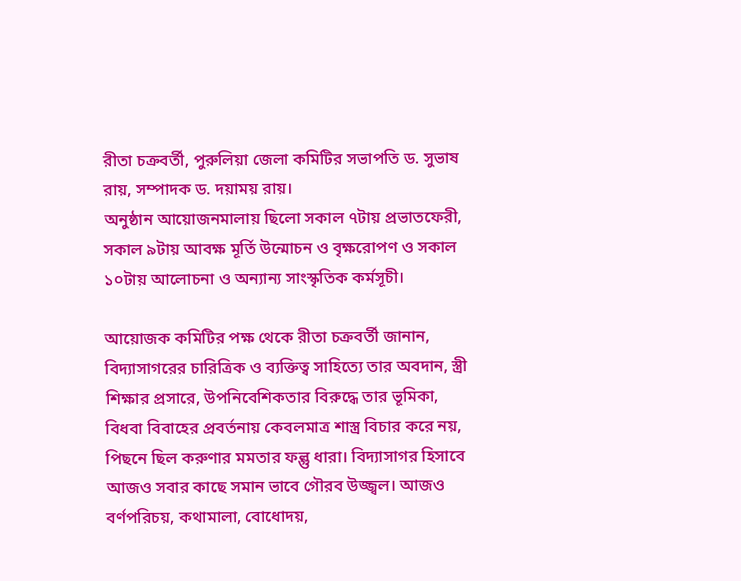রীতা চক্রবর্তী, পুরুলিয়া জেলা কমিটির সভাপতি ড. সুভাষ রায়, সম্পাদক ড. দয়াময় রায়।
অনুষ্ঠান আয়োজনমালায় ছিলো সকাল ৭টায় প্রভাতফেরী, সকাল ৯টায় আবক্ষ মূর্তি উন্মোচন ও বৃক্ষরোপণ ও সকাল ১০টায় আলোচনা ও অন্যান্য সাংস্কৃতিক কর্মসূচী।

আয়োজক কমিটির পক্ষ থেকে রীতা চক্রবর্তী জানান, বিদ্যাসাগরের চারিত্রিক ও ব্যক্তিত্ব সাহিত্যে তার অবদান, স্ত্রী শিক্ষার প্রসারে, উপনিবেশিকতার বিরুদ্ধে তার ভূমিকা, বিধবা বিবাহের প্রবর্তনায় কেবলমাত্র শাস্ত্র বিচার করে নয়, পিছনে ছিল করুণার মমতার ফল্গু ধারা। বিদ্যাসাগর হিসাবে আজও সবার কাছে সমান ভাবে গৌরব উজ্জ্বল। আজও বর্ণপরিচয়, কথামালা, বোধোদয়,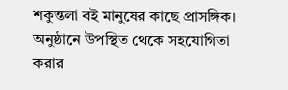শকুন্তলা বই মানুষের কাছে প্রাসঙ্গিক।
অনুষ্ঠানে উপস্থিত থেকে সহযোগিতা করার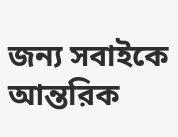জন্য সবাইকে আন্তরিক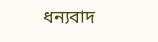ধন্যবাদ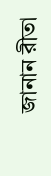জানান রীতা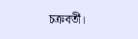চক্রবর্তী।